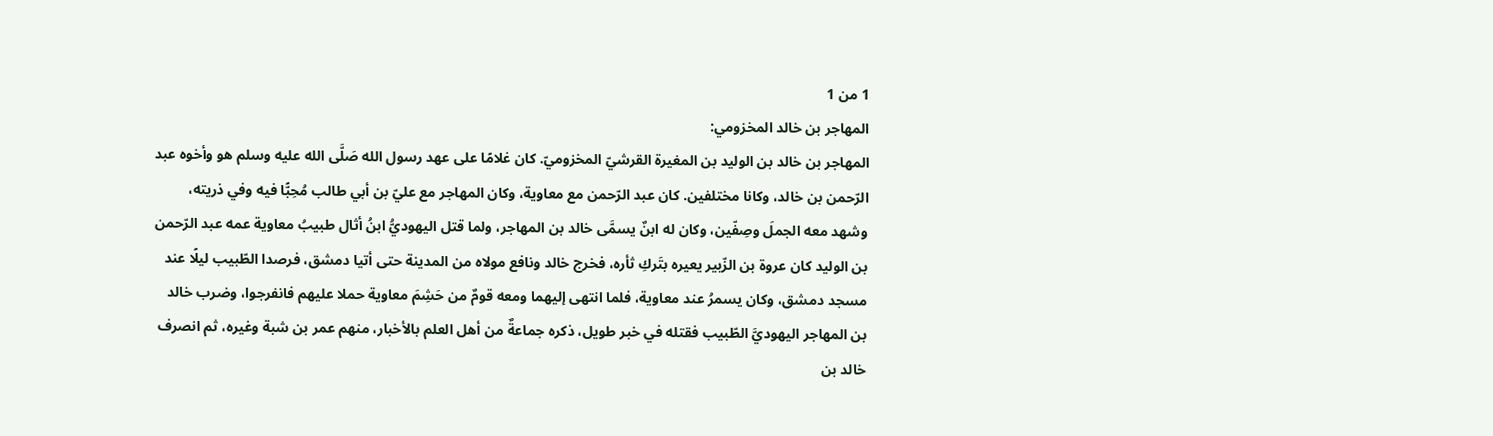1 من 1
المهاجر بن خالد المخزومي:
المهاجر بن خالد بن الوليد بن المغيرة القرشيّ المخزوميّ. كان غلامًا على عهد رسول الله صَلَّى الله عليه وسلم هو وأخوه عبد الرّحمن بن خالد، وكانا مختلفين. كان عبد الرّحمن مع معاوية، وكان المهاجر مع عليّ بن أبي طالب مُحِبًّا فيه وفي ذريته، وشهد معه الجملَ وصِفّين، وكان له ابنٌ يسمَّى خالد بن المهاجر، ولما قتل اليهوديُّ ابنُ أثال طبيبُ معاوية عمه عبد الرّحمن بن الوليد كان عروة بن الزّبير يعيره بتَركِ ثأره، فخرج خالد ونافع مولاه من المدينة حتى أتيا دمشق، فرصدا الطّبيب ليلًا عند مسجد دمشق، وكان يسمرُ عند معاوية، فلما انتهى إليهما ومعه قومٌ من حَشِمَ معاوية حملا عليهم فانفرجوا، وضرب خالد بن المهاجر اليهوديَّ الطّبيب فقتله في خبر طويل، ذكره جماعةٌ من أهل العلم بالأخبار، منهم عمر بن شبة وغيره، ثم انصرف خالد بن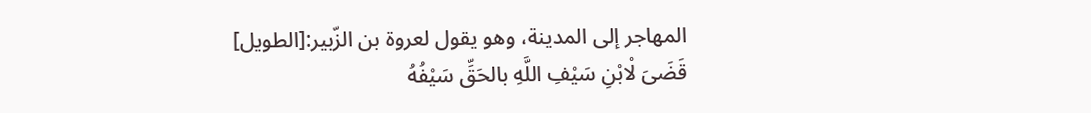المهاجر إلى المدينة، وهو يقول لعروة بن الزّبير:[الطويل]
قَضَىَ لْابْنِ سَيْفِ اللَّهِ بالحَقِّ سَيْفُهُ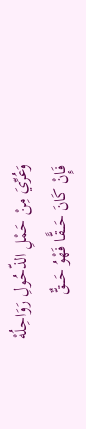وَعُرِّيَ مِنْ حَمْلِ الذّحُولِ رَوَاحِلُهْ
فَإِنْ كَانَ حَـــقًّا فَهْوُ حَـــقٌّ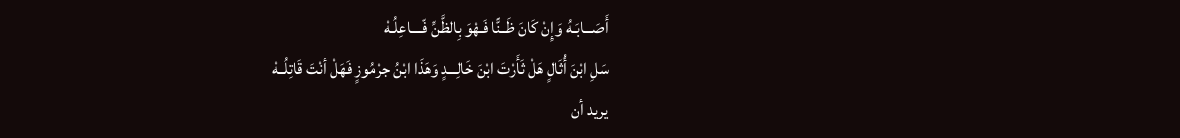أَصَـــابَـهُ وَإِنْ كَانَ ظَــنًّا فَـهْوَ بِالظَّنِّ فّــــاعِلُـهْ
سَلِ ابْنَ أُثَالٍ هَلْ ثَأَرْتَ ابْنَ خَالِـــدٍ وَهَذَا ابْنُ جرْمُوزٍ فَهَلْ أنْتَ قَاتِلُــهْ
يريد أن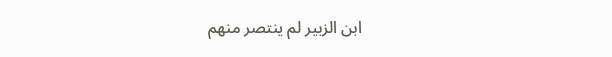ابن الزبير لم ينتصر منهم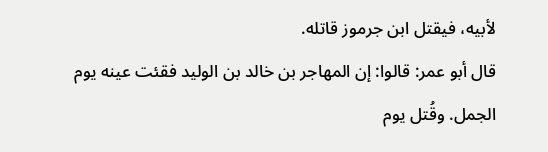لأبيه، فيقتل ابن جرموز قاتله.
قال أبو عمر: قالوا: إن المهاجر بن خالد بن الوليد فقئت عينه يوم الجمل. وقُتل يوم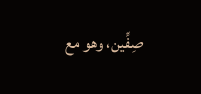صِفِّين، وهو مع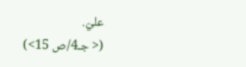عليّ.
(< جـ4/ص 15>)